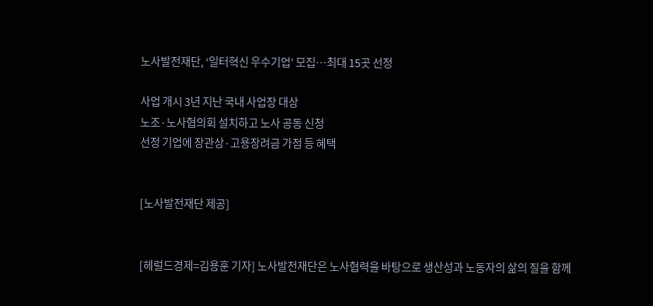노사발전재단, ‘일터혁신 우수기업’ 모집…최대 15곳 선정

사업 개시 3년 지난 국내 사업장 대상
노조·노사협의회 설치하고 노사 공동 신청
선정 기업에 장관상·고용장려금 가점 등 혜택


[노사발전재단 제공]


[헤럴드경제=김용훈 기자] 노사발전재단은 노사협력을 바탕으로 생산성과 노동자의 삶의 질을 함께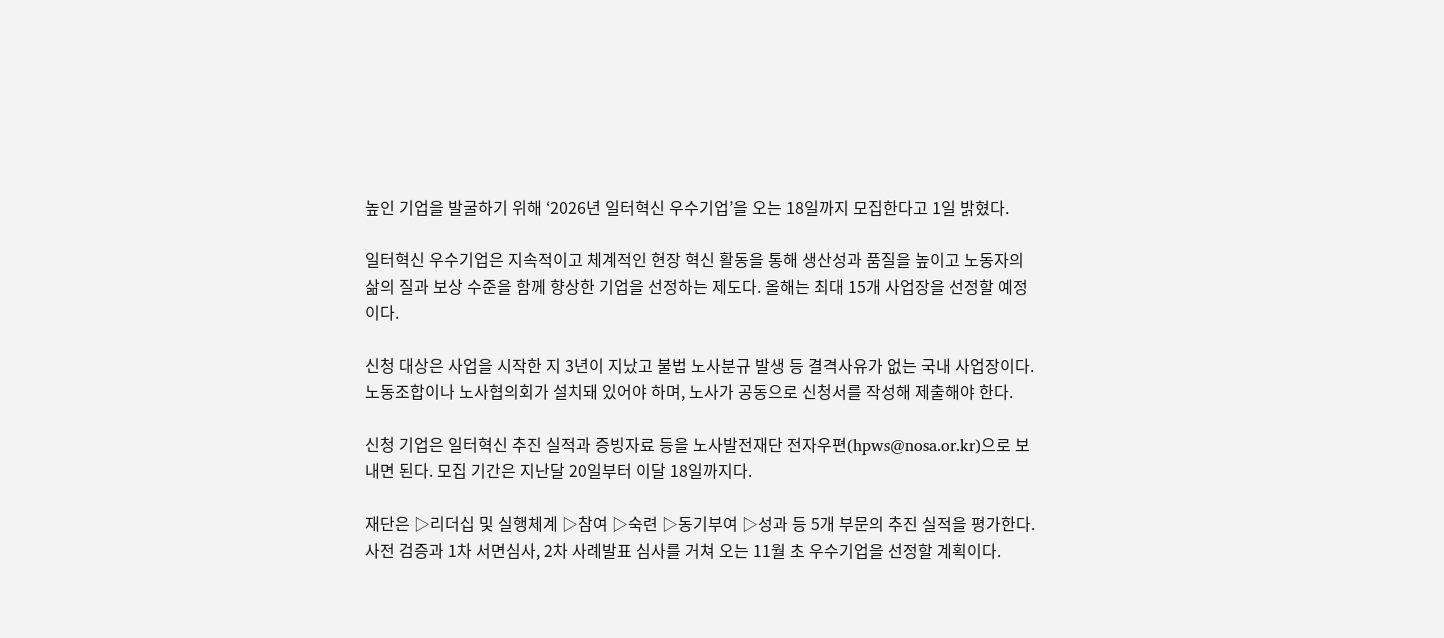높인 기업을 발굴하기 위해 ‘2026년 일터혁신 우수기업’을 오는 18일까지 모집한다고 1일 밝혔다.

일터혁신 우수기업은 지속적이고 체계적인 현장 혁신 활동을 통해 생산성과 품질을 높이고 노동자의 삶의 질과 보상 수준을 함께 향상한 기업을 선정하는 제도다. 올해는 최대 15개 사업장을 선정할 예정이다.

신청 대상은 사업을 시작한 지 3년이 지났고 불법 노사분규 발생 등 결격사유가 없는 국내 사업장이다. 노동조합이나 노사협의회가 설치돼 있어야 하며, 노사가 공동으로 신청서를 작성해 제출해야 한다.

신청 기업은 일터혁신 추진 실적과 증빙자료 등을 노사발전재단 전자우편(hpws@nosa.or.kr)으로 보내면 된다. 모집 기간은 지난달 20일부터 이달 18일까지다.

재단은 ▷리더십 및 실행체계 ▷참여 ▷숙련 ▷동기부여 ▷성과 등 5개 부문의 추진 실적을 평가한다. 사전 검증과 1차 서면심사, 2차 사례발표 심사를 거쳐 오는 11월 초 우수기업을 선정할 계획이다.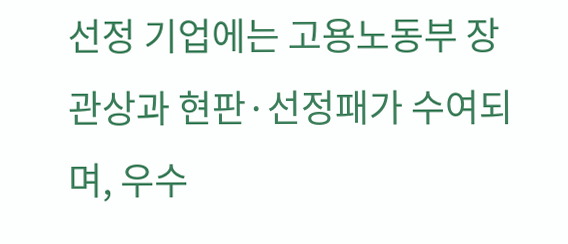선정 기업에는 고용노동부 장관상과 현판·선정패가 수여되며, 우수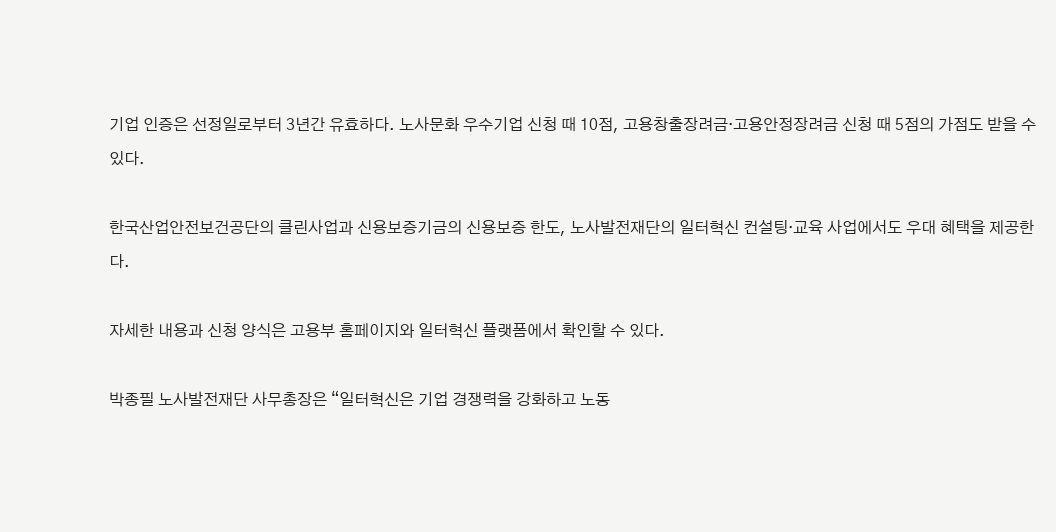기업 인증은 선정일로부터 3년간 유효하다. 노사문화 우수기업 신청 때 10점, 고용창출장려금·고용안정장려금 신청 때 5점의 가점도 받을 수 있다.

한국산업안전보건공단의 클린사업과 신용보증기금의 신용보증 한도, 노사발전재단의 일터혁신 컨설팅·교육 사업에서도 우대 혜택을 제공한다.

자세한 내용과 신청 양식은 고용부 홈페이지와 일터혁신 플랫폼에서 확인할 수 있다.

박종필 노사발전재단 사무총장은 “일터혁신은 기업 경쟁력을 강화하고 노동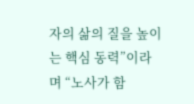자의 삶의 질을 높이는 핵심 동력”이라며 “노사가 함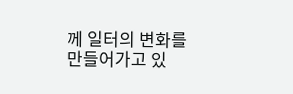께 일터의 변화를 만들어가고 있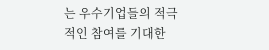는 우수기업들의 적극적인 참여를 기대한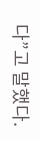다”고 말했다.